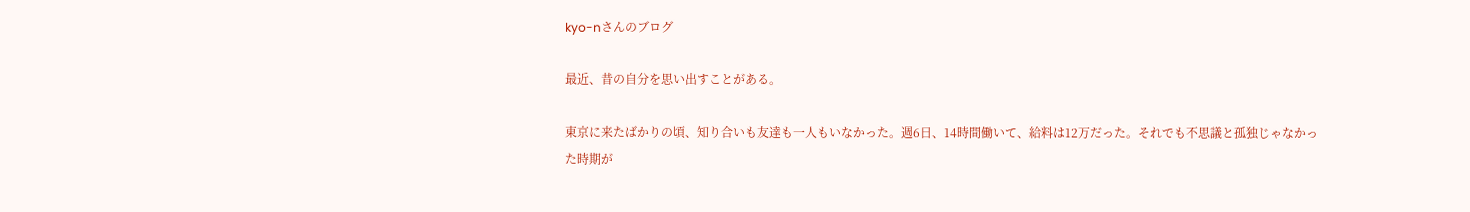kyo-nさんのブログ

最近、昔の自分を思い出すことがある。

東京に来たばかりの頃、知り合いも友達も一人もいなかった。週6日、14時間働いて、給料は12万だった。それでも不思議と孤独じゃなかった時期が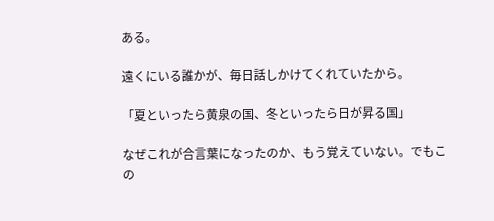ある。

遠くにいる誰かが、毎日話しかけてくれていたから。

「夏といったら黄泉の国、冬といったら日が昇る国」

なぜこれが合言葉になったのか、もう覚えていない。でもこの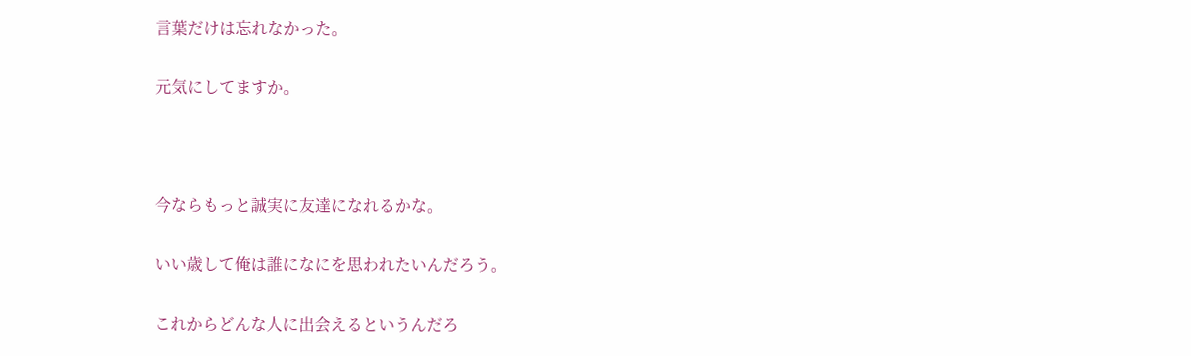言葉だけは忘れなかった。

元気にしてますか。



今ならもっと誠実に友達になれるかな。

いい歳して俺は誰になにを思われたいんだろう。

これからどんな人に出会えるというんだろ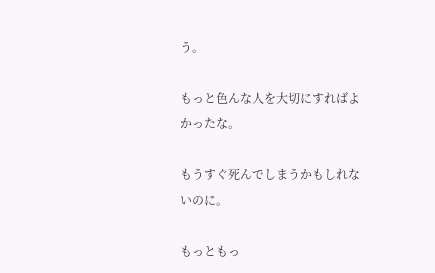う。

もっと色んな人を大切にすればよかったな。

もうすぐ死んでしまうかもしれないのに。

もっともっ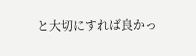と大切にすれば良かっ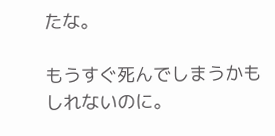たな。

もうすぐ死んでしまうかもしれないのに。